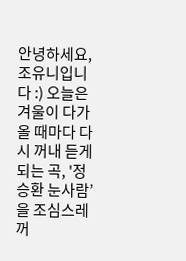안녕하세요, 조유니입니다 :) 오늘은 겨울이 다가올 때마다 다시 꺼내 듣게 되는 곡, '정승환 눈사람’을 조심스레 꺼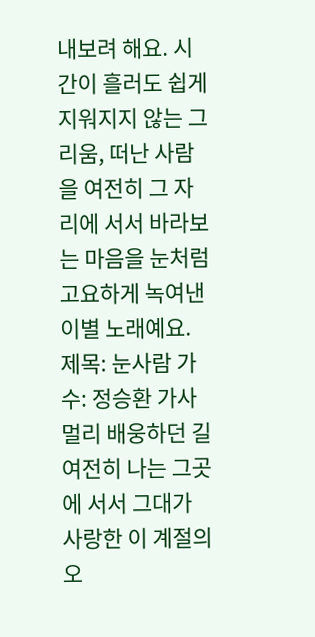내보려 해요. 시간이 흘러도 쉽게 지워지지 않는 그리움, 떠난 사람을 여전히 그 자리에 서서 바라보는 마음을 눈처럼 고요하게 녹여낸 이별 노래예요.
제목: 눈사람 가수: 정승환 가사 멀리 배웅하던 길 여전히 나는 그곳에 서서 그대가 사랑한 이 계절의 오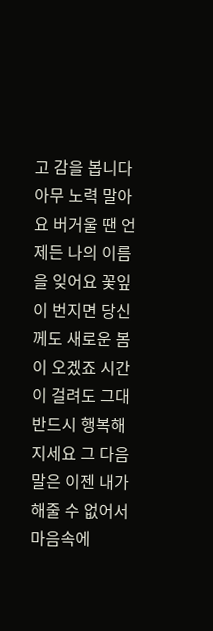고 감을 봅니다 아무 노력 말아요 버거울 땐 언제든 나의 이름을 잊어요 꽃잎이 번지면 당신께도 새로운 봄이 오겠죠 시간이 걸려도 그대 반드시 행복해지세요 그 다음 말은 이젠 내가 해줄 수 없어서 마음속에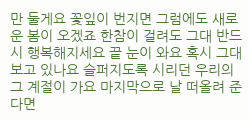만 둘게요 꽃잎이 번지면 그럼에도 새로운 봄이 오겠죠 한참이 걸려도 그대 반드시 행복해지세요 끝 눈이 와요 혹시 그대 보고 있나요 슬퍼지도록 시리던 우리의 그 계절이 가요 마지막으로 날 떠올려 준다면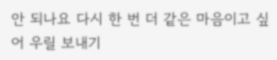안 되나요 다시 한 번 더 같은 마음이고 싶어 우릴 보내기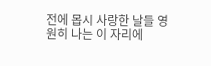전에 몹시 사랑한 날들 영원히 나는 이 자리에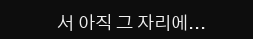서 아직 그 자리에...